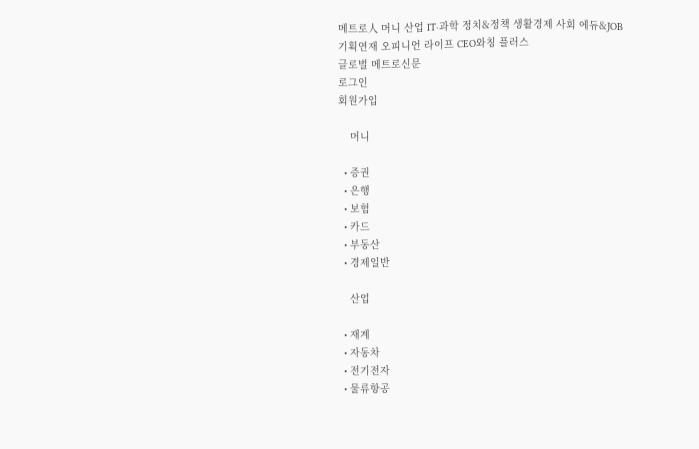메트로人 머니 산업 IT·과학 정치&정책 생활경제 사회 에듀&JOB 기획연재 오피니언 라이프 CEO와칭 플러스
글로벌 메트로신문
로그인
회원가입

    머니

  • 증권
  • 은행
  • 보험
  • 카드
  • 부동산
  • 경제일반

    산업

  • 재계
  • 자동차
  • 전기전자
  • 물류항공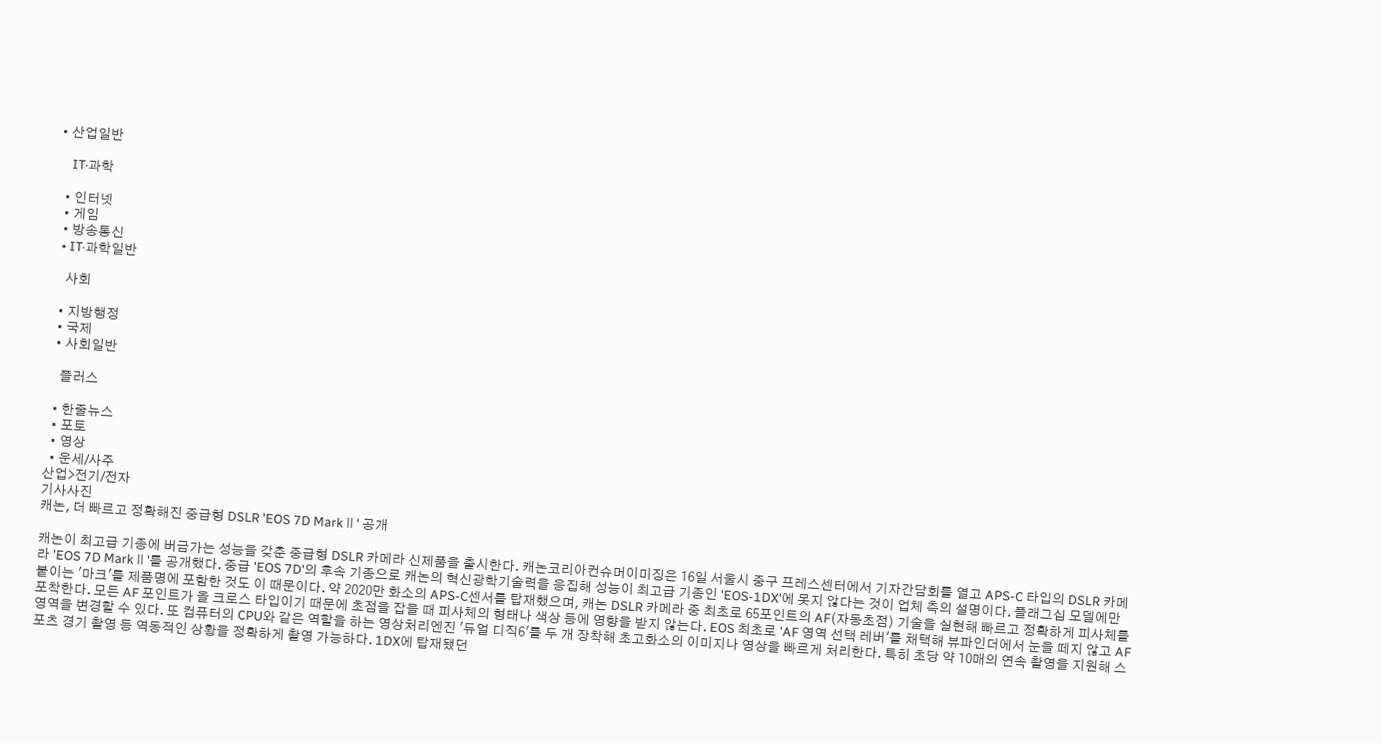• 산업일반

    IT·과학

  • 인터넷
  • 게임
  • 방송통신
  • IT·과학일반

    사회

  • 지방행정
  • 국제
  • 사회일반

    플러스

  • 한줄뉴스
  • 포토
  • 영상
  • 운세/사주
산업>전기/전자
기사사진
캐논, 더 빠르고 정확해진 중급형 DSLR 'EOS 7D MarkⅡ' 공개

캐논이 최고급 기종에 버금가는 성능을 갖춘 중급형 DSLR 카메라 신제품을 출시한다. 캐논코리아컨슈머이미징은 16일 서울시 중구 프레스센터에서 기자간담회를 열고 APS-C 타입의 DSLR 카메라 'EOS 7D MarkⅡ'를 공개했다. 중급 'EOS 7D'의 후속 기종으로 캐논의 혁신광학기술력을 응집해 성능이 최고급 기종인 'EOS-1DX'에 못지 않다는 것이 업체 측의 설명이다. 플래그십 모델에만 붙이는 '마크'를 제품명에 포함한 것도 이 때문이다. 약 2020만 화소의 APS-C센서를 탑재했으며, 캐논 DSLR 카메라 중 최초로 65포인트의 AF(자동초점) 기술을 실현해 빠르고 정확하게 피사체를 포착한다. 모든 AF 포인트가 올 크로스 타입이기 때문에 초점을 잡을 때 피사체의 형태나 색상 등에 영향을 받지 않는다. EOS 최초로 'AF 영역 선택 레버'를 채택해 뷰파인더에서 눈을 떼지 않고 AF 영역을 변경할 수 있다. 또 컴퓨터의 CPU와 같은 역할을 하는 영상처리엔진 '듀얼 디직6'를 두 개 장착해 초고화소의 이미지나 영상을 빠르게 처리한다. 특히 초당 약 10매의 연속 촬영을 지원해 스포츠 경기 촬영 등 역동적인 상황을 정확하게 촬영 가능하다. 1DX에 탑재됐던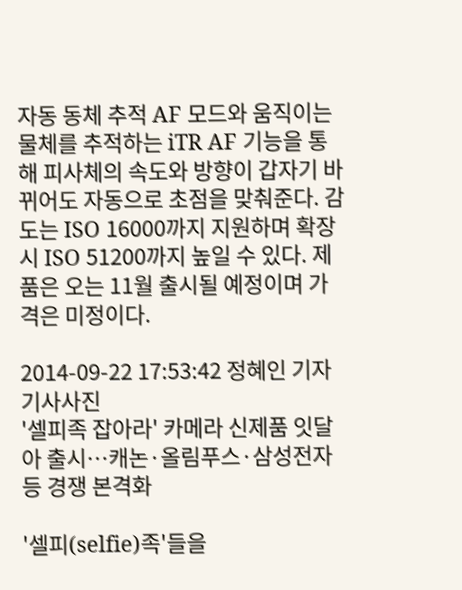자동 동체 추적 AF 모드와 움직이는 물체를 추적하는 iTR AF 기능을 통해 피사체의 속도와 방향이 갑자기 바뀌어도 자동으로 초점을 맞춰준다. 감도는 ISO 16000까지 지원하며 확장시 ISO 51200까지 높일 수 있다. 제품은 오는 11월 출시될 예정이며 가격은 미정이다.

2014-09-22 17:53:42 정혜인 기자
기사사진
'셀피족 잡아라' 카메라 신제품 잇달아 출시…캐논·올림푸스·삼성전자 등 경쟁 본격화

'셀피(selfie)족'들을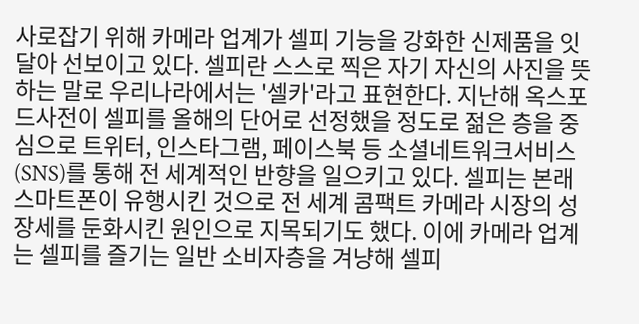사로잡기 위해 카메라 업계가 셀피 기능을 강화한 신제품을 잇달아 선보이고 있다. 셀피란 스스로 찍은 자기 자신의 사진을 뜻하는 말로 우리나라에서는 '셀카'라고 표현한다. 지난해 옥스포드사전이 셀피를 올해의 단어로 선정했을 정도로 젊은 층을 중심으로 트위터, 인스타그램, 페이스북 등 소셜네트워크서비스(SNS)를 통해 전 세계적인 반향을 일으키고 있다. 셀피는 본래 스마트폰이 유행시킨 것으로 전 세계 콤팩트 카메라 시장의 성장세를 둔화시킨 원인으로 지목되기도 했다. 이에 카메라 업계는 셀피를 즐기는 일반 소비자층을 겨냥해 셀피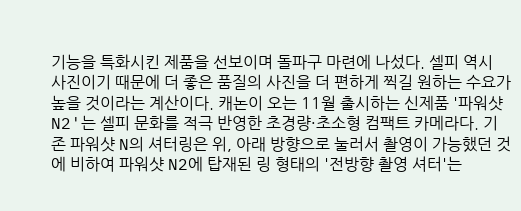기능을 특화시킨 제품을 선보이며 돌파구 마련에 나섰다. 셀피 역시 사진이기 때문에 더 좋은 품질의 사진을 더 편하게 찍길 원하는 수요가 높을 것이라는 계산이다. 캐논이 오는 11월 출시하는 신제품 '파워샷 N2'는 셀피 문화를 적극 반영한 초경량·초소형 컴팩트 카메라다. 기존 파워샷 N의 셔터링은 위, 아래 방향으로 눌러서 촬영이 가능했던 것에 비하여 파워샷 N2에 탑재된 링 형태의 '전방향 촬영 셔터'는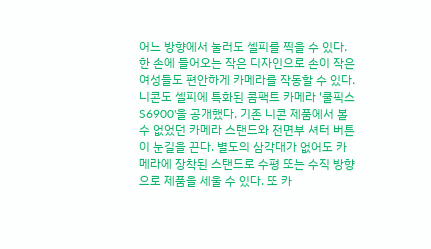어느 방향에서 눌러도 셀피를 찍을 수 있다. 한 손에 들어오는 작은 디자인으로 손이 작은 여성들도 편안하게 카메라를 작동할 수 있다. 니콘도 셀피에 특화된 콤팩트 카메라 '쿨픽스 S6900'을 공개했다. 기존 니콘 제품에서 볼 수 없었던 카메라 스탠드와 전면부 셔터 버튼이 눈길을 끈다. 별도의 삼각대가 없어도 카메라에 장착된 스탠드로 수평 또는 수직 방향으로 제품을 세울 수 있다. 또 카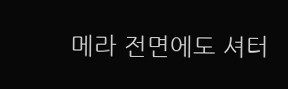메라 전면에도 셔터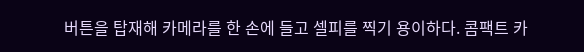버튼을 탑재해 카메라를 한 손에 들고 셀피를 찍기 용이하다. 콤팩트 카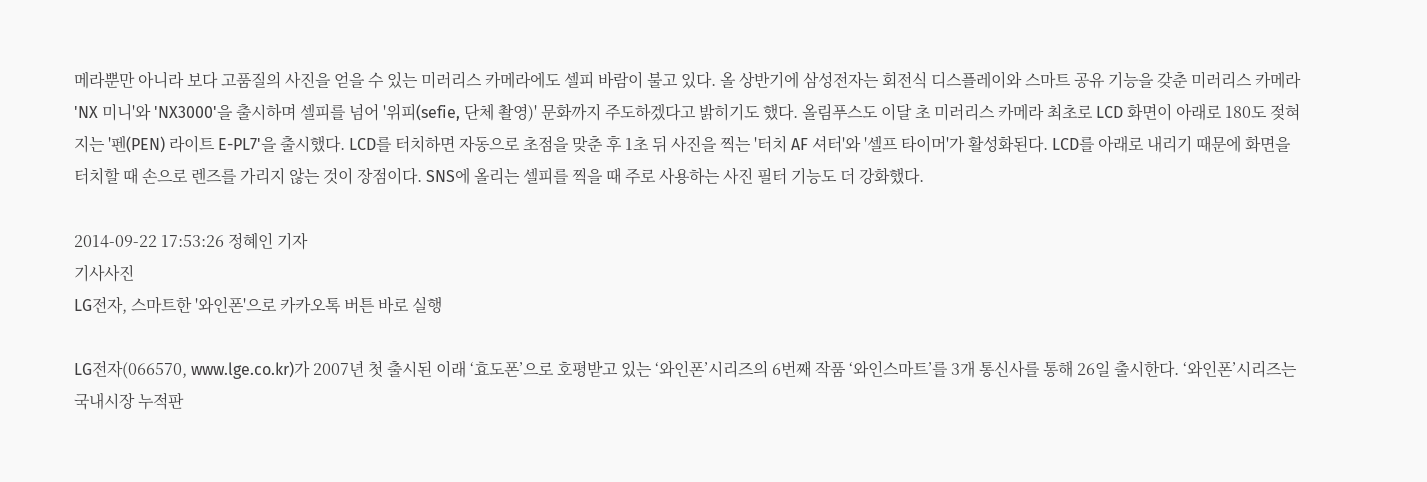메라뿐만 아니라 보다 고품질의 사진을 얻을 수 있는 미러리스 카메라에도 셀피 바람이 불고 있다. 올 상반기에 삼성전자는 회전식 디스플레이와 스마트 공유 기능을 갖춘 미러리스 카메라 'NX 미니'와 'NX3000'을 출시하며 셀피를 넘어 '위피(sefie, 단체 촬영)' 문화까지 주도하겠다고 밝히기도 했다. 올림푸스도 이달 초 미러리스 카메라 최초로 LCD 화면이 아래로 180도 젖혀지는 '펜(PEN) 라이트 E-PL7'을 출시했다. LCD를 터치하면 자동으로 초점을 맞춘 후 1초 뒤 사진을 찍는 '터치 AF 셔터'와 '셀프 타이머'가 활성화된다. LCD를 아래로 내리기 때문에 화면을 터치할 때 손으로 렌즈를 가리지 않는 것이 장점이다. SNS에 올리는 셀피를 찍을 때 주로 사용하는 사진 필터 기능도 더 강화했다.

2014-09-22 17:53:26 정혜인 기자
기사사진
LG전자, 스마트한 '와인폰'으로 카카오톡 버튼 바로 실행

LG전자(066570, www.lge.co.kr)가 2007년 첫 출시된 이래 ‘효도폰’으로 호평받고 있는 ‘와인폰’시리즈의 6번째 작품 ‘와인스마트’를 3개 통신사를 통해 26일 출시한다. ‘와인폰’시리즈는 국내시장 누적판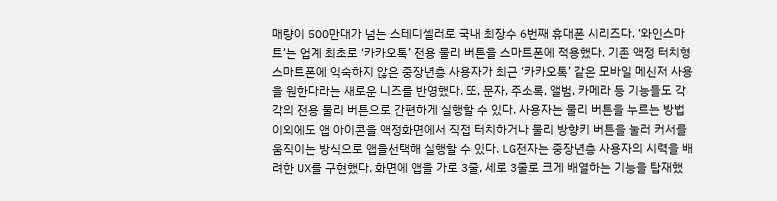매량이 500만대가 넘는 스테디셀러로 국내 최장수 6번째 휴대폰 시리즈다. ‘와인스마트’는 업계 최초로 ‘카카오톡’ 전용 물리 버튼을 스마트폰에 적용했다. 기존 액정 터치형 스마트폰에 익숙하지 않은 중장년층 사용자가 최근 ‘카카오톡’ 같은 모바일 메신저 사용을 원한다라는 새로운 니즈를 반영했다. 또, 문자, 주소록, 앨범, 카메라 등 기능들도 각각의 전용 물리 버튼으로 간편하게 실행할 수 있다. 사용자는 물리 버튼을 누르는 방법 이외에도 앱 아이콘을 액정화면에서 직접 터치하거나 물리 방향키 버튼을 눌러 커서를 움직이는 방식으로 앱을선택해 실행할 수 있다. LG전자는 중장년층 사용자의 시력을 배려한 UX를 구현했다. 화면에 앱을 가로 3줄, 세로 3줄로 크게 배열하는 기능을 탑재했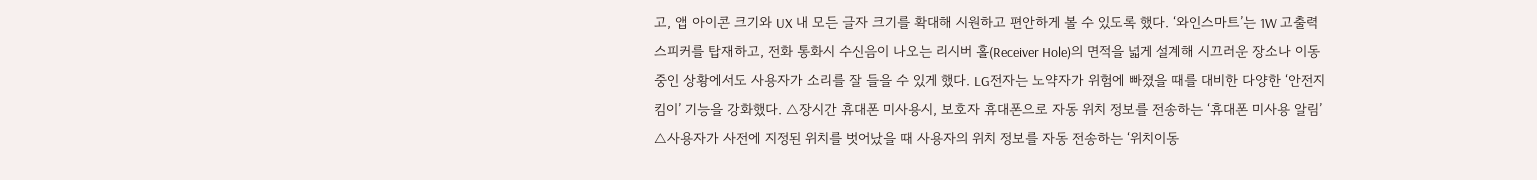고, 앱 아이콘 크기와 UX 내 모든 글자 크기를 확대해 시원하고 편안하게 볼 수 있도록 했다. ‘와인스마트’는 1W 고출력 스피커를 탑재하고, 전화 통화시 수신음이 나오는 리시버 홀(Receiver Hole)의 면적을 넓게 설계해 시끄러운 장소나 이동중인 상황에서도 사용자가 소리를 잘 들을 수 있게 했다. LG전자는 노약자가 위험에 빠졌을 때를 대비한 다양한 ‘안전지킴이’ 기능을 강화했다. △장시간 휴대폰 미사용시, 보호자 휴대폰으로 자동 위치 정보를 전송하는 ‘휴대폰 미사용 알림’ △사용자가 사전에 지정된 위치를 벗어났을 때 사용자의 위치 정보를 자동 전송하는 ‘위치이동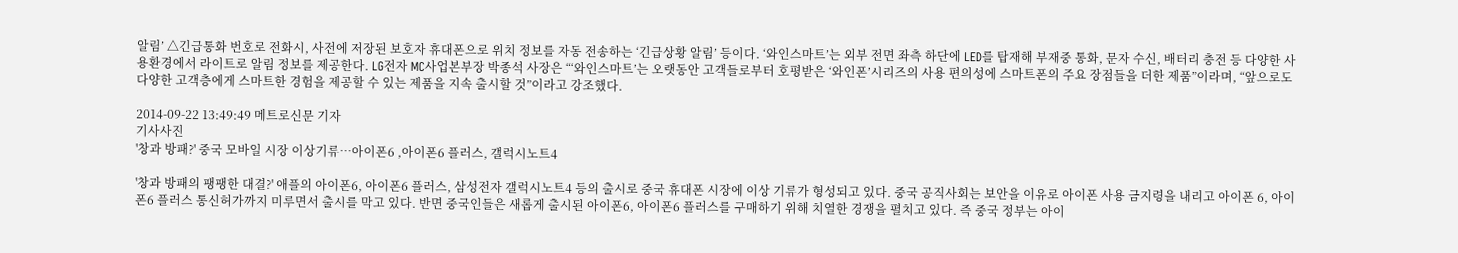알림’ △긴급통화 번호로 전화시, 사전에 저장된 보호자 휴대폰으로 위치 정보를 자동 전송하는 ‘긴급상황 알림’ 등이다. ‘와인스마트’는 외부 전면 좌측 하단에 LED를 탑재해 부재중 통화, 문자 수신, 배터리 충전 등 다양한 사용환경에서 라이트로 알림 정보를 제공한다. LG전자 MC사업본부장 박종석 사장은 “‘와인스마트’는 오랫동안 고객들로부터 호평받은 ‘와인폰’시리즈의 사용 편의성에 스마트폰의 주요 장점들을 더한 제품”이라며, “앞으로도 다양한 고객층에게 스마트한 경험을 제공할 수 있는 제품을 지속 출시할 것”이라고 강조했다.

2014-09-22 13:49:49 메트로신문 기자
기사사진
'창과 방패?' 중국 모바일 시장 이상기류…아이폰6 ,아이폰6 플러스, 갤럭시노트4

'창과 방패의 팽팽한 대결?' 애플의 아이폰6, 아이폰6 플러스, 삼성전자 갤럭시노트4 등의 출시로 중국 휴대폰 시장에 이상 기류가 형성되고 있다. 중국 공직사회는 보안을 이유로 아이폰 사용 금지령을 내리고 아이폰 6, 아이폰6 플러스 통신허가까지 미루면서 출시를 막고 있다. 반면 중국인들은 새롭게 출시된 아이폰6, 아이폰6 플러스를 구매하기 위해 치열한 경쟁을 펼치고 있다. 즉 중국 정부는 아이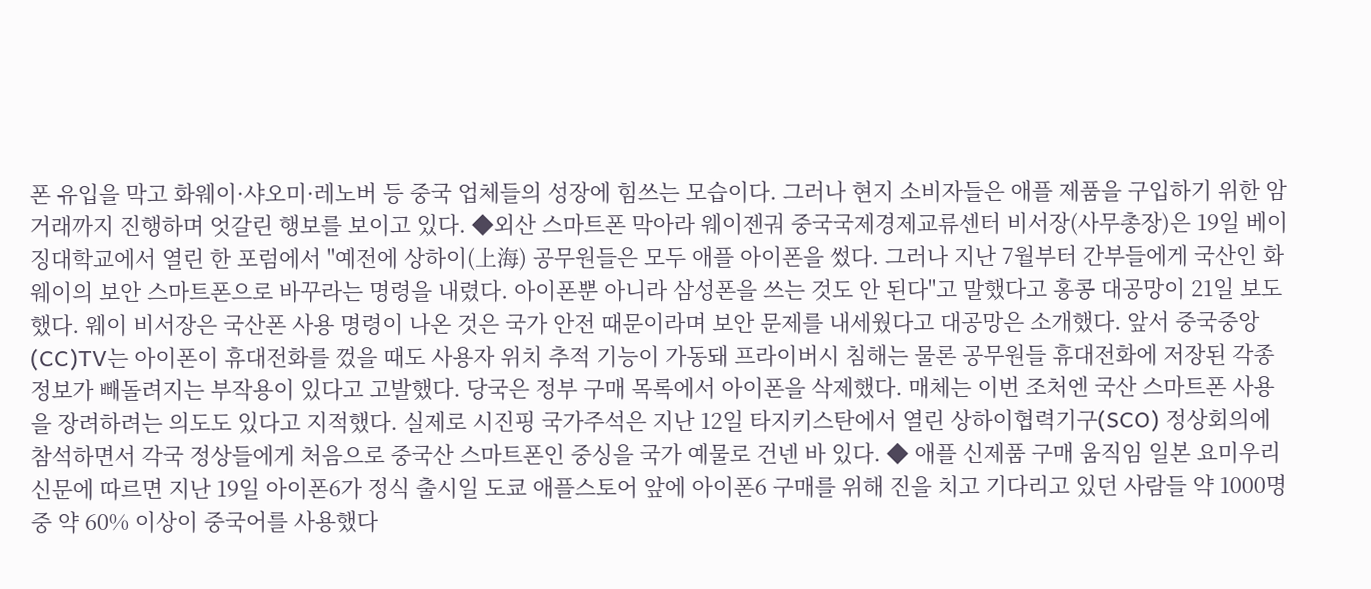폰 유입을 막고 화웨이·샤오미·레노버 등 중국 업체들의 성장에 힘쓰는 모습이다. 그러나 현지 소비자들은 애플 제품을 구입하기 위한 암거래까지 진행하며 엇갈린 행보를 보이고 있다. ◆외산 스마트폰 막아라 웨이젠궈 중국국제경제교류센터 비서장(사무총장)은 19일 베이징대학교에서 열린 한 포럼에서 "예전에 상하이(上海) 공무원들은 모두 애플 아이폰을 썼다. 그러나 지난 7월부터 간부들에게 국산인 화웨이의 보안 스마트폰으로 바꾸라는 명령을 내렸다. 아이폰뿐 아니라 삼성폰을 쓰는 것도 안 된다"고 말했다고 홍콩 대공망이 21일 보도했다. 웨이 비서장은 국산폰 사용 명령이 나온 것은 국가 안전 때문이라며 보안 문제를 내세웠다고 대공망은 소개했다. 앞서 중국중앙(CC)TV는 아이폰이 휴대전화를 껐을 때도 사용자 위치 추적 기능이 가동돼 프라이버시 침해는 물론 공무원들 휴대전화에 저장된 각종 정보가 빼돌려지는 부작용이 있다고 고발했다. 당국은 정부 구매 목록에서 아이폰을 삭제했다. 매체는 이번 조처엔 국산 스마트폰 사용을 장려하려는 의도도 있다고 지적했다. 실제로 시진핑 국가주석은 지난 12일 타지키스탄에서 열린 상하이협력기구(SCO) 정상회의에 참석하면서 각국 정상들에게 처음으로 중국산 스마트폰인 중싱을 국가 예물로 건넨 바 있다. ◆ 애플 신제품 구매 움직임 일본 요미우리 신문에 따르면 지난 19일 아이폰6가 정식 출시일 도쿄 애플스토어 앞에 아이폰6 구매를 위해 진을 치고 기다리고 있던 사람들 약 1000명 중 약 60% 이상이 중국어를 사용했다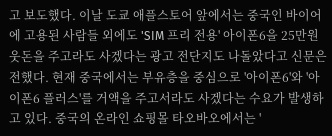고 보도했다. 이날 도쿄 애플스토어 앞에서는 중국인 바이어에 고용된 사람들 외에도 'SIM 프리 전용' 아이폰6을 25만원 웃돈을 주고라도 사겠다는 광고 전단지도 나돌았다고 신문은 전했다. 현재 중국에서는 부유층을 중심으로 '아이폰6'와 '아이폰6 플러스'를 거액을 주고서라도 사겠다는 수요가 발생하고 있다. 중국의 온라인 쇼핑몰 타오바오에서는 '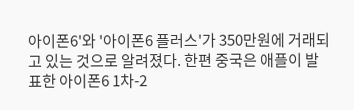아이폰6'와 '아이폰6 플러스'가 350만원에 거래되고 있는 것으로 알려졌다. 한편 중국은 애플이 발표한 아이폰6 1차-2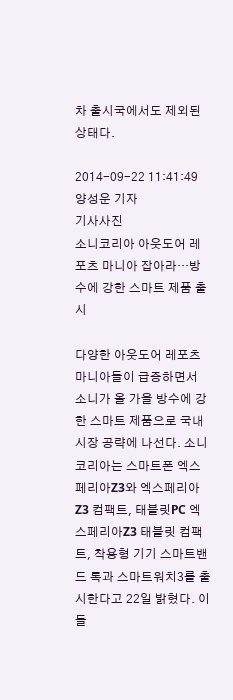차 출시국에서도 제외된 상태다.

2014-09-22 11:41:49 양성운 기자
기사사진
소니코리아 아웃도어 레포츠 마니아 잡아라…방수에 강한 스마트 제품 출시

다양한 아웃도어 레포츠 마니아들이 급증하면서 소니가 올 가을 방수에 강한 스마트 제품으로 국내 시장 공략에 나선다. 소니코리아는 스마트폰 엑스페리아Z3와 엑스페리아Z3 컴팩트, 태블릿PC 엑스페리아Z3 태블릿 컴팩트, 착용형 기기 스마트밴드 톡과 스마트워치3를 출시한다고 22일 밝혔다. 이들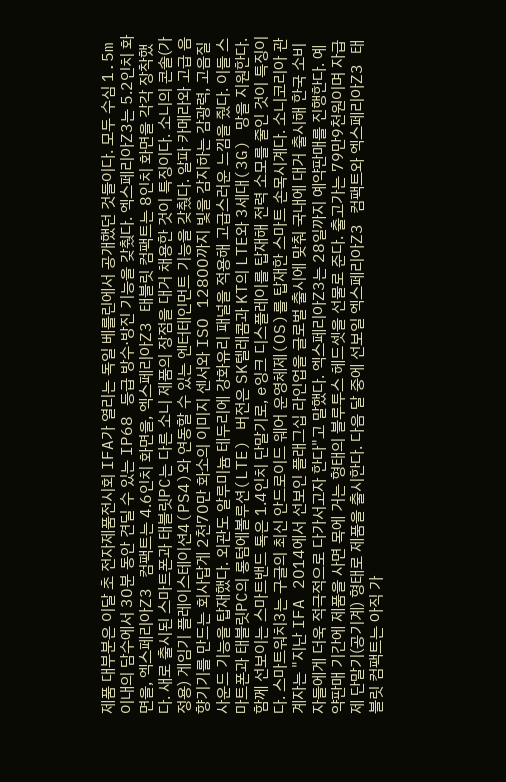제품 대부분은 이달 초 전자제품전시회 IFA가 열리는 독일 베를린에서 공개했던 것들이다. 모두 수심 1.5m 이내의 담수에서 30분 동안 견딜 수 있는 IP68 등급 방수·방진 기능을 갖췄다. 엑스페리아Z3는 5.2인치 화면을, 엑스페리아Z3 컴팩트는 4.6인치 화면을, 엑스페리아Z3 태블릿 컴팩트는 8인치 화면을 각각 장착했다. 새로 출시된 스마트폰과 태블릿PC는 다른 소니 제품의 장점을 대거 채용한 것이 특징이다. 소니의 콘솔(가정용) 게임기 플레이스테이션4(PS4)와 연동할 수 있는 엔터테인먼트 기능을 갖췄다. 알파 카메라와 고급 음향기기를 만드는 회사답게 2천70만 화소의 이미지 센서와 ISO 12800까지 빛을 감지하는 감광력, 고음질 사운드 기능을 탑재했다. 외관도 알루미늄 테두리에 강화유리 패널을 적용해 고급스러운 느낌을 줬다. 이들 스마트폰과 태블릿PC의 롱텀에볼루션(LTE) 버전은 SK텔레콤과 KT의 LTE와 3세대(3G) 망을 지원한다. 함께 선보이는 스마트밴드 톡은 1.4인치 단말기로, e잉크 디스플레이를 탑재해 전력 소모를 줄인 것이 특징이다. 스마트워치3는 구글의 최신 안드로이드 웨어 운영체제(OS)를 탑재한 스마트 손목시계다. 소니코리아 관계자는 "지난 IFA 2014에서 선보인 플래그십 라인업을 글로벌 출시에 맞춰 국내에 대거 출시해 한국 소비자들에게 더욱 적극적으로 다가서고자 한다"고 말했다. 엑스페리아Z3는 28일까지 예약판매를 진행한다. 예약판매 기간에 제품을 사면 목에 거는 형태의 블루투스 헤드셋을 선물로 준다. 출고가는 79만9천원이며 자급제 단말기(공기계) 형태로 제품을 출시한다. 다음 달 중에 선보일 엑스페리아Z3 컴팩트와 엑스페리아Z3 태블릿 컴팩트는 아직 가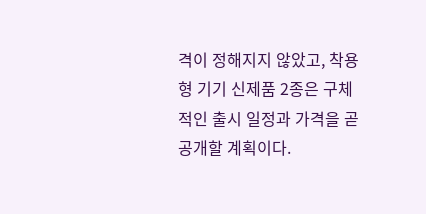격이 정해지지 않았고, 착용형 기기 신제품 2종은 구체적인 출시 일정과 가격을 곧 공개할 계획이다.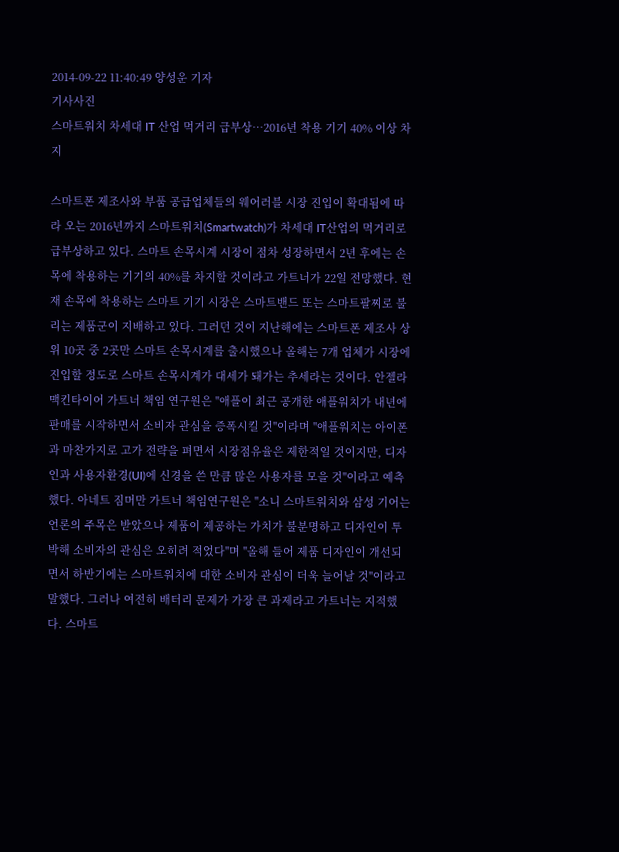2014-09-22 11:40:49 양성운 기자
기사사진
스마트워치 차세대 IT 산업 먹거리 급부상…2016년 착용 기기 40% 이상 차지

스마트폰 제조사와 부품 공급업체들의 웨어러블 시장 진입이 확대됨에 따라 오는 2016년까지 스마트워치(Smartwatch)가 차세대 IT산업의 먹거리로 급부상하고 있다. 스마트 손목시계 시장이 점차 성장하면서 2년 후에는 손목에 착용하는 기기의 40%를 차지할 것이라고 가트너가 22일 전망했다. 현재 손목에 착용하는 스마트 기기 시장은 스마트밴드 또는 스마트팔찌로 불리는 제품군이 지배하고 있다. 그러던 것이 지난해에는 스마트폰 제조사 상위 10곳 중 2곳만 스마트 손목시계를 출시했으나 올해는 7개 업체가 시장에 진입할 정도로 스마트 손목시계가 대세가 돼가는 추세라는 것이다. 안젤라 맥킨타이어 가트너 책임 연구원은 "애플이 최근 공개한 애플워치가 내년에 판매를 시작하면서 소비자 관심을 증폭시킬 것"이라며 "애플워치는 아이폰과 마찬가지로 고가 전략을 펴면서 시장점유율은 제한적일 것이지만, 디자인과 사용자환경(UI)에 신경을 쓴 만큼 많은 사용자를 모을 것"이라고 예측했다. 아네트 짐머만 가트너 책임연구원은 "소니 스마트워치와 삼성 기어는 언론의 주목은 받았으나 제품이 제공하는 가치가 불분명하고 디자인이 투박해 소비자의 관심은 오히려 적었다"며 "올해 들어 제품 디자인이 개선되면서 하반기에는 스마트워치에 대한 소비자 관심이 더욱 늘어날 것"이라고 말했다. 그러나 여전히 배터리 문제가 가장 큰 과제라고 가트너는 지적했다. 스마트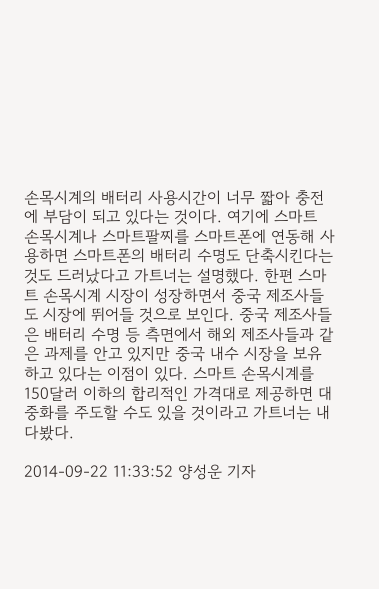손목시계의 배터리 사용시간이 너무 짧아 충전에 부담이 되고 있다는 것이다. 여기에 스마트 손목시계나 스마트팔찌를 스마트폰에 연동해 사용하면 스마트폰의 배터리 수명도 단축시킨다는 것도 드러났다고 가트너는 설명했다. 한편 스마트 손목시계 시장이 성장하면서 중국 제조사들도 시장에 뛰어들 것으로 보인다. 중국 제조사들은 배터리 수명 등 측면에서 해외 제조사들과 같은 과제를 안고 있지만 중국 내수 시장을 보유하고 있다는 이점이 있다. 스마트 손목시계를 150달러 이하의 합리적인 가격대로 제공하면 대중화를 주도할 수도 있을 것이라고 가트너는 내다봤다.

2014-09-22 11:33:52 양성운 기자